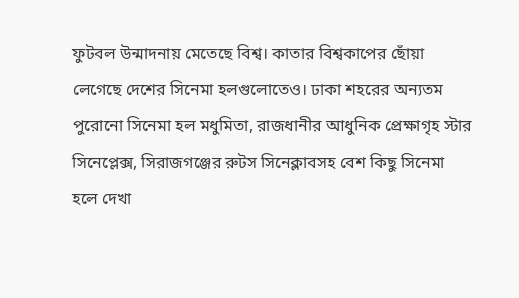ফুটবল উন্মাদনায় মেতেছে বিশ্ব। কাতার বিশ্বকাপের ছোঁয়া লেগেছে দেশের সিনেমা হলগুলোতেও। ঢাকা শহরের অন্যতম পুরোনো সিনেমা হল মধুমিতা, রাজধানীর আধুনিক প্রেক্ষাগৃহ স্টার সিনেপ্লেক্স, সিরাজগঞ্জের রুটস সিনেক্লাবসহ বেশ কিছু সিনেমা হলে দেখা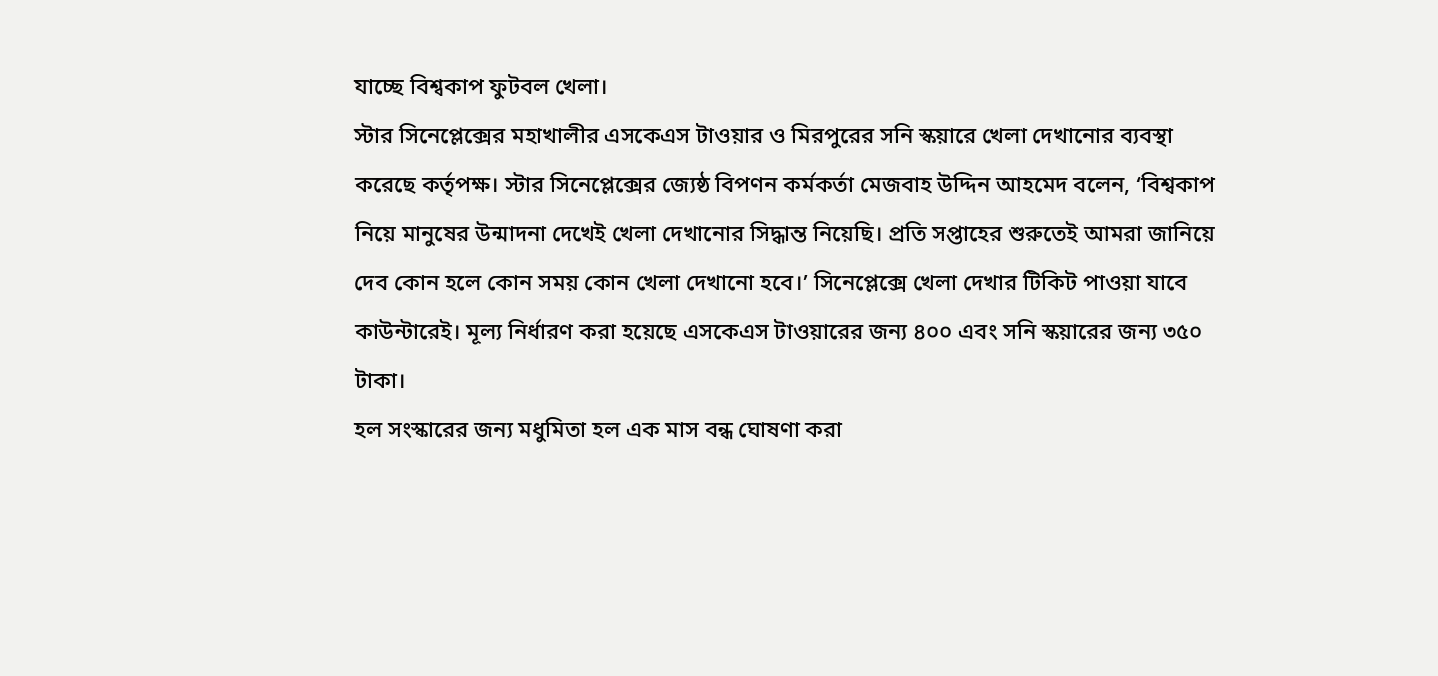যাচ্ছে বিশ্বকাপ ফুটবল খেলা।
স্টার সিনেপ্লেক্সের মহাখালীর এসকেএস টাওয়ার ও মিরপুরের সনি স্কয়ারে খেলা দেখানোর ব্যবস্থা করেছে কর্তৃপক্ষ। স্টার সিনেপ্লেক্সের জ্যেষ্ঠ বিপণন কর্মকর্তা মেজবাহ উদ্দিন আহমেদ বলেন, ‘বিশ্বকাপ নিয়ে মানুষের উন্মাদনা দেখেই খেলা দেখানোর সিদ্ধান্ত নিয়েছি। প্রতি সপ্তাহের শুরুতেই আমরা জানিয়ে দেব কোন হলে কোন সময় কোন খেলা দেখানো হবে।’ সিনেপ্লেক্সে খেলা দেখার টিকিট পাওয়া যাবে কাউন্টারেই। মূল্য নির্ধারণ করা হয়েছে এসকেএস টাওয়ারের জন্য ৪০০ এবং সনি স্কয়ারের জন্য ৩৫০ টাকা।
হল সংস্কারের জন্য মধুমিতা হল এক মাস বন্ধ ঘোষণা করা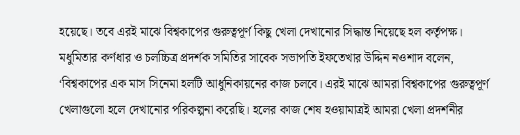হয়েছে। তবে এরই মাঝে বিশ্বকাপের গুরুত্বপূর্ণ কিছু খেলা দেখানোর সিদ্ধান্ত নিয়েছে হল কর্তৃপক্ষ। মধুমিতার কর্ণধার ও চলচ্চিত্র প্রদর্শক সমিতির সাবেক সভাপতি ইফতেখার উদ্দিন নওশাদ বলেন, ‘বিশ্বকাপের এক মাস সিনেমা হলটি আধুনিকায়নের কাজ চলবে। এরই মাঝে আমরা বিশ্বকাপের গুরুত্বপূর্ণ খেলাগুলো হলে দেখানোর পরিকল্পনা করেছি। হলের কাজ শেষ হওয়ামাত্রই আমরা খেলা প্রদর্শনীর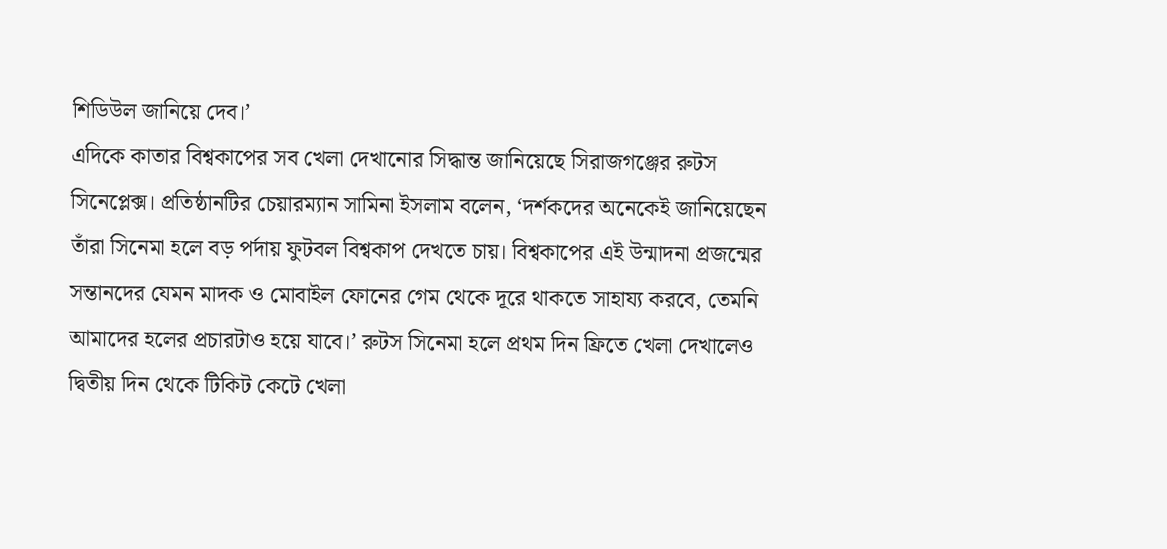শিডিউল জানিয়ে দেব।’
এদিকে কাতার বিশ্বকাপের সব খেলা দেখানোর সিদ্ধান্ত জানিয়েছে সিরাজগঞ্জের রুটস সিনেপ্লেক্স। প্রতিষ্ঠানটির চেয়ারম্যান সামিনা ইসলাম বলেন, ‘দর্শকদের অনেকেই জানিয়েছেন তাঁরা সিনেমা হলে বড় পর্দায় ফুটবল বিশ্বকাপ দেখতে চায়। বিশ্বকাপের এই উন্মাদনা প্রজন্মের সন্তানদের যেমন মাদক ও মোবাইল ফোনের গেম থেকে দূরে থাকতে সাহায্য করবে, তেমনি আমাদের হলের প্রচারটাও হয়ে যাবে।’ রুটস সিনেমা হলে প্রথম দিন ফ্রিতে খেলা দেখালেও দ্বিতীয় দিন থেকে টিকিট কেটে খেলা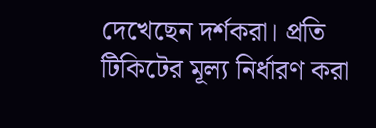দেখেছেন দর্শকরা। প্রতি টিকিটের মূল্য নির্ধারণ করা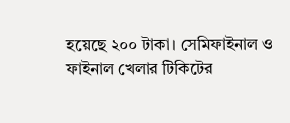হয়েছে ২০০ টাকা। সেমিফাইনাল ও ফাইনাল খেলার টিকিটের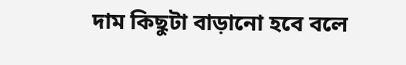দাম কিছুটা বাড়ানো হবে বলে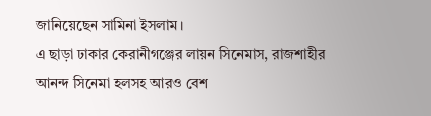জানিয়েছেন সামিনা ইসলাম।
এ ছাড়া ঢাকার কেরানীগঞ্জের লায়ন সিনেমাস, রাজশাহীর আনন্দ সিনেমা হলসহ আরও বেশ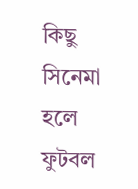কিছু সিনেমা হলে ফুটবল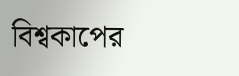বিশ্বকাপের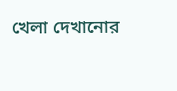খেলা দেখানোর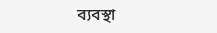ব্যবস্থা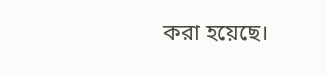করা হয়েছে।